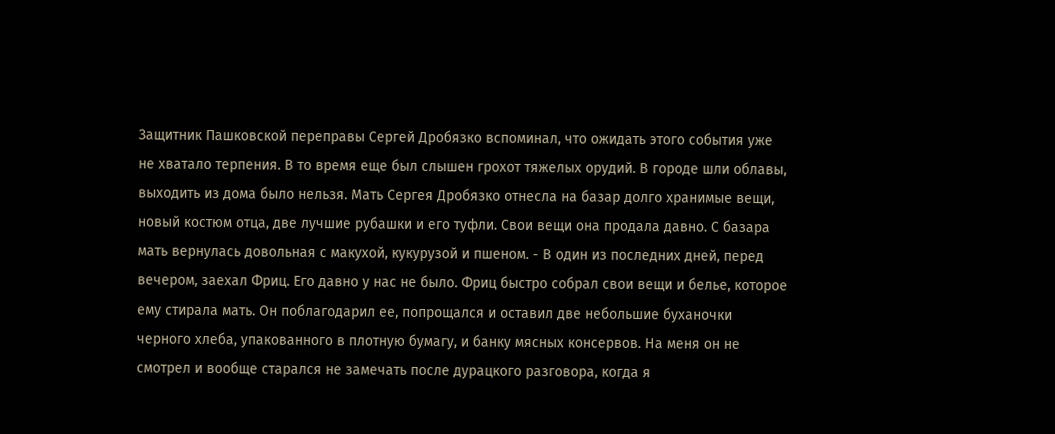Защитник Пашковской переправы Сергей Дробязко вспоминал, что ожидать этого события уже не хватало терпения. В то время еще был слышен грохот тяжелых орудий. В городе шли облавы, выходить из дома было нельзя. Мать Сергея Дробязко отнесла на базар долго хранимые вещи, новый костюм отца, две лучшие рубашки и его туфли. Свои вещи она продала давно. С базара мать вернулась довольная с макухой, кукурузой и пшеном. - В один из последних дней, перед вечером, заехал Фриц. Его давно у нас не было. Фриц быстро собрал свои вещи и белье, которое ему стирала мать. Он поблагодарил ее, попрощался и оставил две небольшие буханочки черного хлеба, упакованного в плотную бумагу, и банку мясных консервов. На меня он не смотрел и вообще старался не замечать после дурацкого разговора, когда я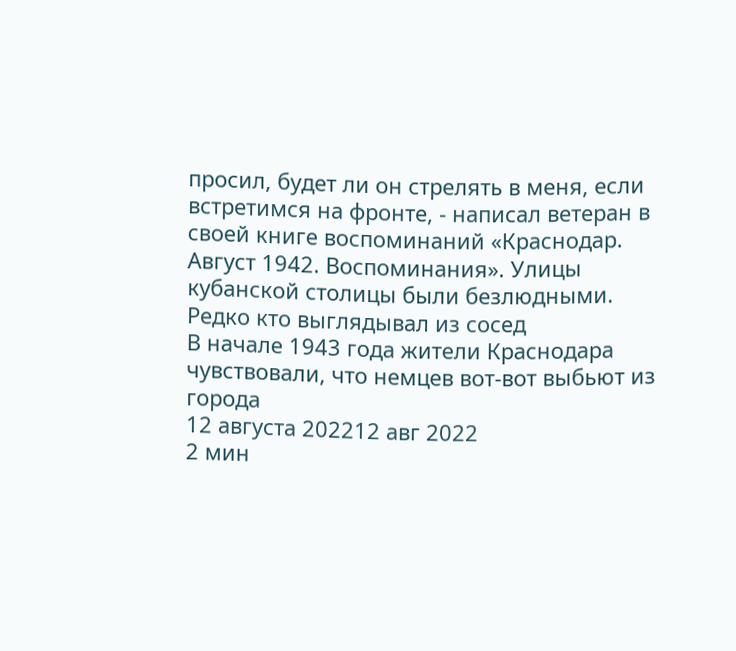просил, будет ли он стрелять в меня, если встретимся на фронте, - написал ветеран в своей книге воспоминаний «Краснодар. Август 1942. Воспоминания». Улицы кубанской столицы были безлюдными. Редко кто выглядывал из сосед
В начале 1943 года жители Краснодара чувствовали, что немцев вот-вот выбьют из города
12 августа 202212 авг 2022
2 мин